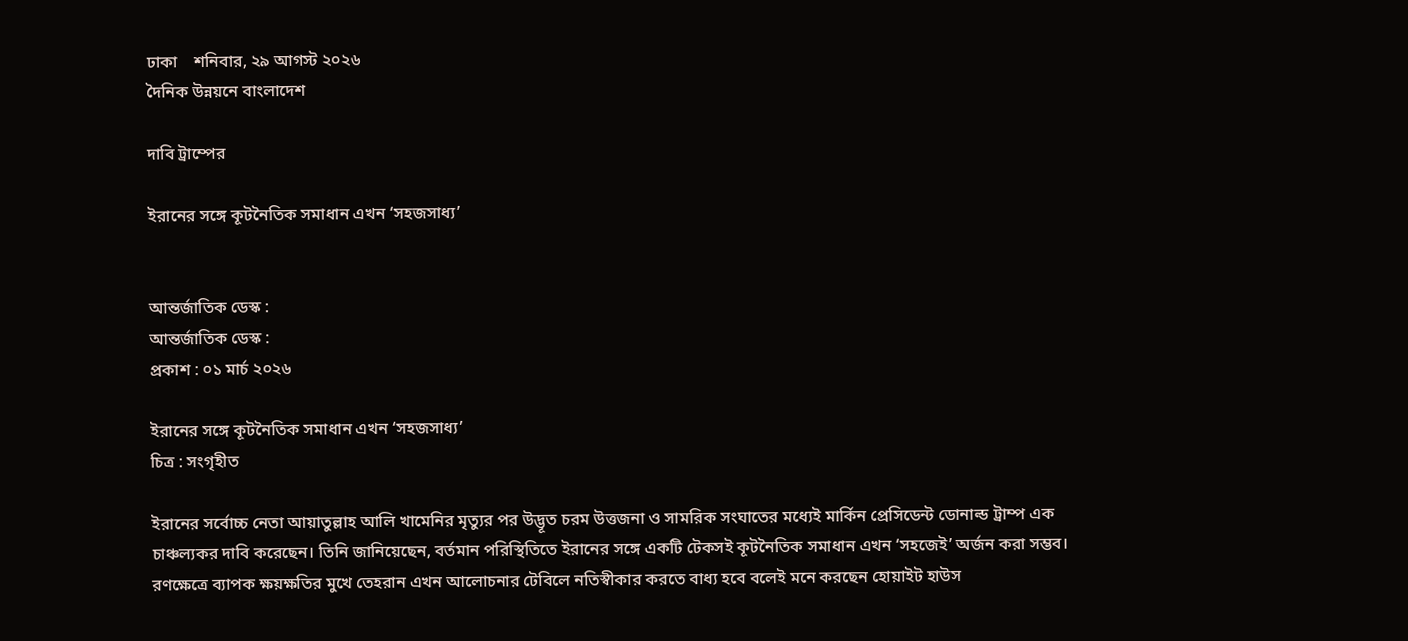ঢাকা    শনিবার, ২৯ আগস্ট ২০২৬
দৈনিক উন্নয়নে বাংলাদেশ

দাবি ট্রাম্পের

ইরানের সঙ্গে কূটনৈতিক সমাধান এখন ‘সহজসাধ্য’


আন্তর্জাতিক ডেস্ক :
আন্তর্জাতিক ডেস্ক :
প্রকাশ : ০১ মার্চ ২০২৬

ইরানের সঙ্গে কূটনৈতিক সমাধান এখন ‘সহজসাধ্য’
চিত্র : সংগৃহীত

ইরানের সর্বোচ্চ নেতা আয়াতুল্লাহ আলি খামেনির মৃত্যুর পর উদ্ভূত চরম উত্তজনা ও সামরিক সংঘাতের মধ্যেই মার্কিন প্রেসিডেন্ট ডোনাল্ড ট্রাম্প এক চাঞ্চল্যকর দাবি করেছেন। তিনি জানিয়েছেন, বর্তমান পরিস্থিতিতে ইরানের সঙ্গে একটি টেকসই কূটনৈতিক সমাধান এখন ‘সহজেই’ অর্জন করা সম্ভব। রণক্ষেত্রে ব্যাপক ক্ষয়ক্ষতির মুখে তেহরান এখন আলোচনার টেবিলে নতিস্বীকার করতে বাধ্য হবে বলেই মনে করছেন হোয়াইট হাউস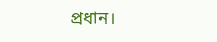প্রধান।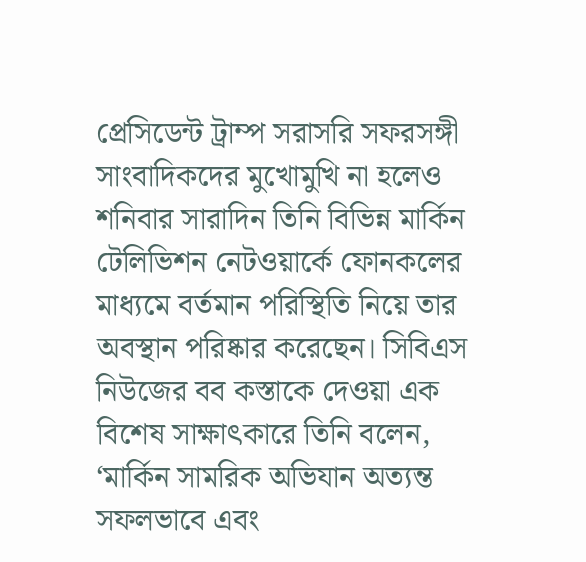প্রেসিডেন্ট ট্রাম্প সরাসরি সফরসঙ্গী সাংবাদিকদের মুখোমুখি না হলেও শনিবার সারাদিন তিনি বিভিন্ন মার্কিন টেলিভিশন নেটওয়ার্কে ফোনকলের মাধ্যমে বর্তমান পরিস্থিতি নিয়ে তার অবস্থান পরিষ্কার করেছেন। সিবিএস নিউজের বব কস্তাকে দেওয়া এক বিশেষ সাক্ষাৎকারে তিনি বলেন, ‘মার্কিন সামরিক অভিযান অত্যন্ত সফলভাবে এবং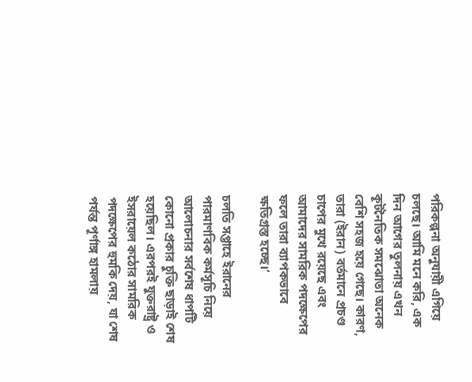পরিকল্পনা অনুযায়ী এগিয়ে চলছে। আমি মনে করি, এক দিন আগের তুলনায় এখন কূটনৈতিক সমঝোতা অনেক বেশি সহজ হয়ে গেছে। কারণ, তারা (ইরান) বর্তমানে প্রচণ্ড চাপের মুখে রয়েছে এবং আমাদের সামরিক পদক্ষেপের ফলে তারা ব্যাপকভাবে ক্ষতিগ্রস্ত হচ্ছে।’

চলতি সপ্তাহে ইরানের পারমাণবিক কর্মসূচি নিয়ে আলোচনার সর্বশেষ ধাপটি কোনো প্রকার চুক্তি ছাড়াই শেষ হয়েছিল। এরপরই যুক্তরাষ্ট্র ও ইসরায়েল কঠোর সামরিক পদক্ষেপের হুমকি দেয়, যা শেষ পর্যন্ত পূর্ণাঙ্গ হামলায়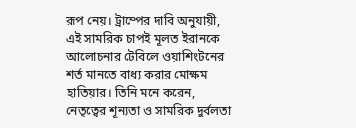রূপ নেয়। ট্রাম্পের দাবি অনুযায়ী, এই সামরিক চাপই মূলত ইরানকে আলোচনার টেবিলে ওয়াশিংটনের শর্ত মানতে বাধ্য করার মোক্ষম হাতিয়ার। তিনি মনে করেন, নেতৃত্বের শূন্যতা ও সামরিক দুর্বলতা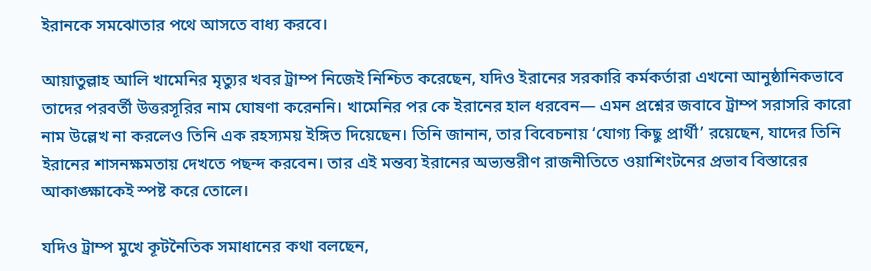ইরানকে সমঝোতার পথে আসতে বাধ্য করবে।

আয়াতুল্লাহ আলি খামেনির মৃত্যুর খবর ট্রাম্প নিজেই নিশ্চিত করেছেন, যদিও ইরানের সরকারি কর্মকর্তারা এখনো আনুষ্ঠানিকভাবে তাদের পরবর্তী উত্তরসূরির নাম ঘোষণা করেননি। খামেনির পর কে ইরানের হাল ধরবেন— এমন প্রশ্নের জবাবে ট্রাম্প সরাসরি কারো নাম উল্লেখ না করলেও তিনি এক রহস্যময় ইঙ্গিত দিয়েছেন। তিনি জানান, তার বিবেচনায় ‘যোগ্য কিছু প্রার্থী’ রয়েছেন, যাদের তিনি ইরানের শাসনক্ষমতায় দেখতে পছন্দ করবেন। তার এই মন্তব্য ইরানের অভ্যন্তরীণ রাজনীতিতে ওয়াশিংটনের প্রভাব বিস্তারের আকাঙ্ক্ষাকেই স্পষ্ট করে তোলে।

যদিও ট্রাম্প মুখে কূটনৈতিক সমাধানের কথা বলছেন,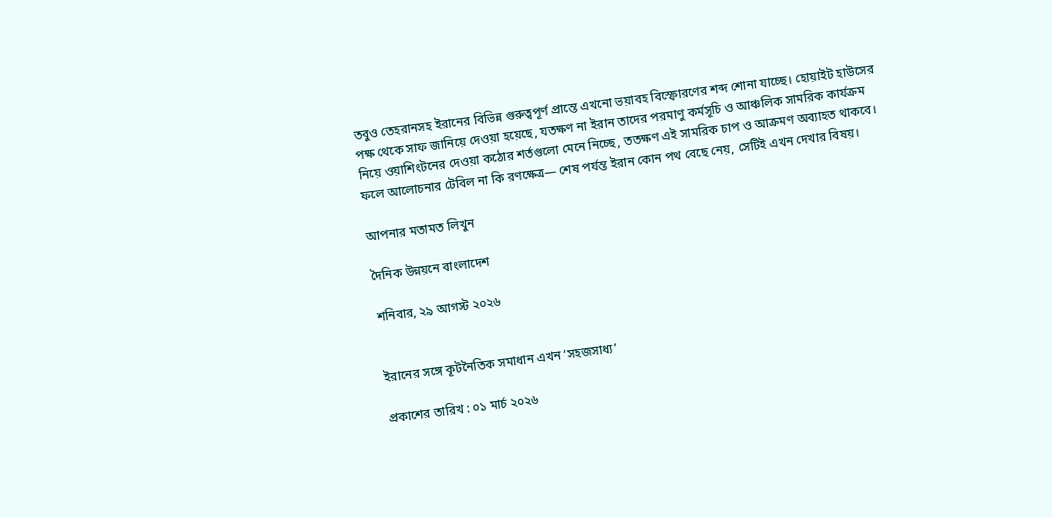তবুও তেহরানসহ ইরানের বিভিন্ন গুরুত্বপূর্ণ প্রান্তে এখনো ভয়াবহ বিস্ফোরণের শব্দ শোনা যাচ্ছে। হোয়াইট হাউসের পক্ষ থেকে সাফ জানিয়ে দেওয়া হয়েছে, যতক্ষণ না ইরান তাদের পরমাণু কর্মসূচি ও আঞ্চলিক সামরিক কার্যক্রম নিয়ে ওয়াশিংটনের দেওয়া কঠোর শর্তগুলো মেনে নিচ্ছে, ততক্ষণ এই সামরিক চাপ ও আক্রমণ অব্যাহত থাকবে। ফলে আলোচনার টেবিল না কি রণক্ষেত্র— শেষ পর্যন্ত ইরান কোন পথ বেছে নেয়, সেটিই এখন দেখার বিষয়।

আপনার মতামত লিখুন

দৈনিক উন্নয়নে বাংলাদেশ

শনিবার, ২৯ আগস্ট ২০২৬


ইরানের সঙ্গে কূটনৈতিক সমাধান এখন ‘সহজসাধ্য’

প্রকাশের তারিখ : ০১ মার্চ ২০২৬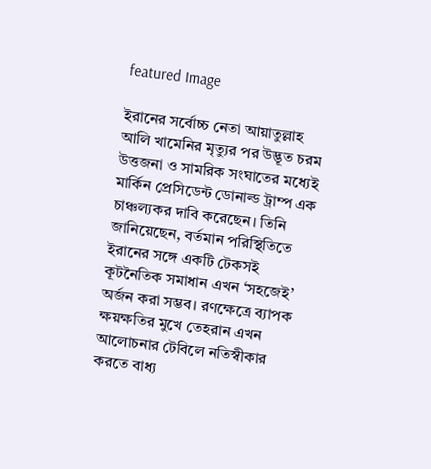featured Image

ইরানের সর্বোচ্চ নেতা আয়াতুল্লাহ আলি খামেনির মৃত্যুর পর উদ্ভূত চরম উত্তজনা ও সামরিক সংঘাতের মধ্যেই মার্কিন প্রেসিডেন্ট ডোনাল্ড ট্রাম্প এক চাঞ্চল্যকর দাবি করেছেন। তিনি জানিয়েছেন, বর্তমান পরিস্থিতিতে ইরানের সঙ্গে একটি টেকসই কূটনৈতিক সমাধান এখন ‘সহজেই’ অর্জন করা সম্ভব। রণক্ষেত্রে ব্যাপক ক্ষয়ক্ষতির মুখে তেহরান এখন আলোচনার টেবিলে নতিস্বীকার করতে বাধ্য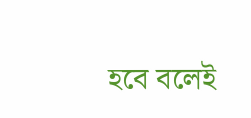হবে বলেই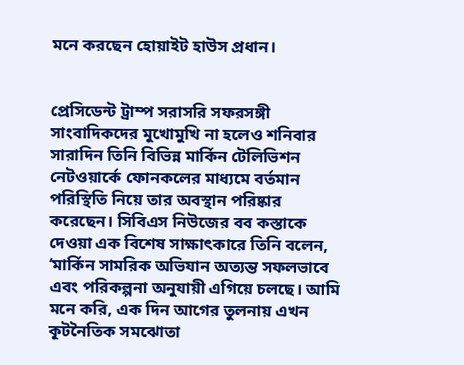মনে করছেন হোয়াইট হাউস প্রধান।


প্রেসিডেন্ট ট্রাম্প সরাসরি সফরসঙ্গী সাংবাদিকদের মুখোমুখি না হলেও শনিবার সারাদিন তিনি বিভিন্ন মার্কিন টেলিভিশন নেটওয়ার্কে ফোনকলের মাধ্যমে বর্তমান পরিস্থিতি নিয়ে তার অবস্থান পরিষ্কার করেছেন। সিবিএস নিউজের বব কস্তাকে দেওয়া এক বিশেষ সাক্ষাৎকারে তিনি বলেন, ‘মার্কিন সামরিক অভিযান অত্যন্ত সফলভাবে এবং পরিকল্পনা অনুযায়ী এগিয়ে চলছে। আমি মনে করি, এক দিন আগের তুলনায় এখন কূটনৈতিক সমঝোতা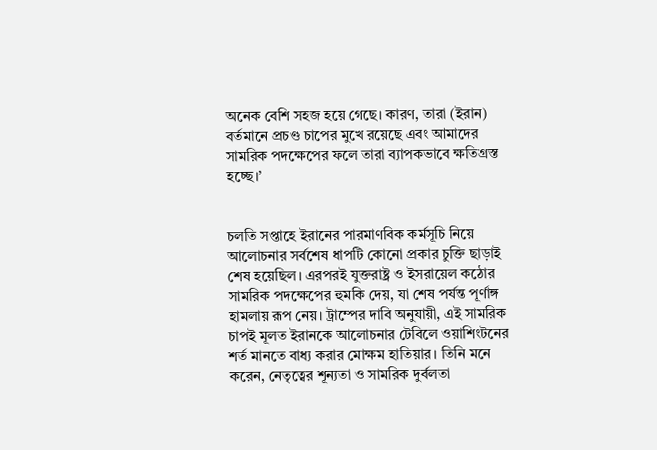অনেক বেশি সহজ হয়ে গেছে। কারণ, তারা (ইরান) বর্তমানে প্রচণ্ড চাপের মুখে রয়েছে এবং আমাদের সামরিক পদক্ষেপের ফলে তারা ব্যাপকভাবে ক্ষতিগ্রস্ত হচ্ছে।’


চলতি সপ্তাহে ইরানের পারমাণবিক কর্মসূচি নিয়ে আলোচনার সর্বশেষ ধাপটি কোনো প্রকার চুক্তি ছাড়াই শেষ হয়েছিল। এরপরই যুক্তরাষ্ট্র ও ইসরায়েল কঠোর সামরিক পদক্ষেপের হুমকি দেয়, যা শেষ পর্যন্ত পূর্ণাঙ্গ হামলায় রূপ নেয়। ট্রাম্পের দাবি অনুযায়ী, এই সামরিক চাপই মূলত ইরানকে আলোচনার টেবিলে ওয়াশিংটনের শর্ত মানতে বাধ্য করার মোক্ষম হাতিয়ার। তিনি মনে করেন, নেতৃত্বের শূন্যতা ও সামরিক দুর্বলতা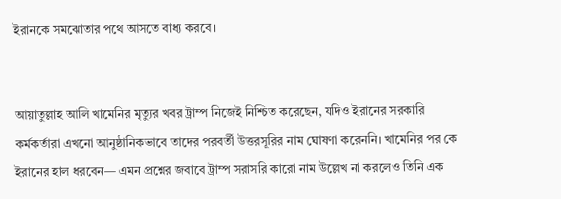ইরানকে সমঝোতার পথে আসতে বাধ্য করবে।


আয়াতুল্লাহ আলি খামেনির মৃত্যুর খবর ট্রাম্প নিজেই নিশ্চিত করেছেন, যদিও ইরানের সরকারি কর্মকর্তারা এখনো আনুষ্ঠানিকভাবে তাদের পরবর্তী উত্তরসূরির নাম ঘোষণা করেননি। খামেনির পর কে ইরানের হাল ধরবেন— এমন প্রশ্নের জবাবে ট্রাম্প সরাসরি কারো নাম উল্লেখ না করলেও তিনি এক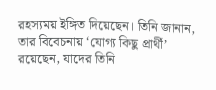রহস্যময় ইঙ্গিত দিয়েছেন। তিনি জানান, তার বিবেচনায় ‘যোগ্য কিছু প্রার্থী’ রয়েছেন, যাদের তিনি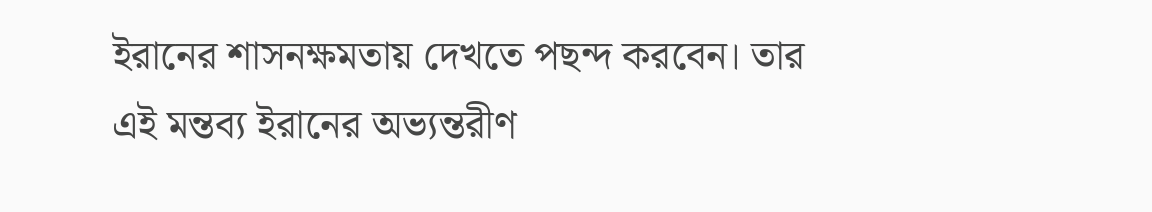ইরানের শাসনক্ষমতায় দেখতে পছন্দ করবেন। তার এই মন্তব্য ইরানের অভ্যন্তরীণ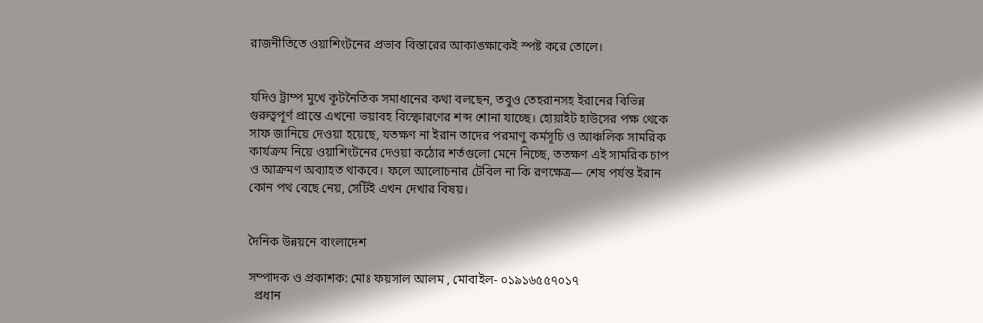রাজনীতিতে ওয়াশিংটনের প্রভাব বিস্তারের আকাঙ্ক্ষাকেই স্পষ্ট করে তোলে।


যদিও ট্রাম্প মুখে কূটনৈতিক সমাধানের কথা বলছেন, তবুও তেহরানসহ ইরানের বিভিন্ন গুরুত্বপূর্ণ প্রান্তে এখনো ভয়াবহ বিস্ফোরণের শব্দ শোনা যাচ্ছে। হোয়াইট হাউসের পক্ষ থেকে সাফ জানিয়ে দেওয়া হয়েছে, যতক্ষণ না ইরান তাদের পরমাণু কর্মসূচি ও আঞ্চলিক সামরিক কার্যক্রম নিয়ে ওয়াশিংটনের দেওয়া কঠোর শর্তগুলো মেনে নিচ্ছে, ততক্ষণ এই সামরিক চাপ ও আক্রমণ অব্যাহত থাকবে। ফলে আলোচনার টেবিল না কি রণক্ষেত্র— শেষ পর্যন্ত ইরান কোন পথ বেছে নেয়, সেটিই এখন দেখার বিষয়।


দৈনিক উন্নয়নে বাংলাদেশ

সম্পাদক ও প্রকাশক: মোঃ ফয়সাল আলম , মোবাইল- ০১৯১৬৫৫৭০১৭
  প্রধান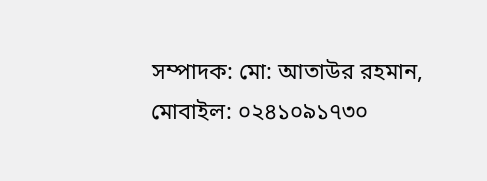সম্পাদক: মো: আতাউর রহমান, মোবাইল: ০২৪১০৯১৭৩০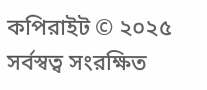কপিরাইট © ২০২৫ সর্বস্বত্ব সংরক্ষিত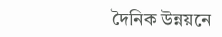দৈনিক উন্নয়নে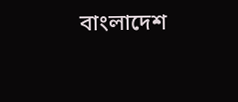বাংলাদেশ